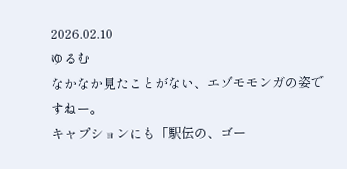2026.02.10
ゆるむ
なかなか見たことがない、エゾモモンガの姿ですねー。
キャプションにも「駅伝の、ゴー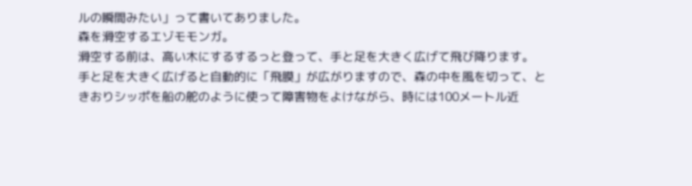ルの瞬間みたい」って書いてありました。
森を滑空するエゾモモンガ。
滑空する前は、高い木にするするっと登って、手と足を大きく広げて飛び降ります。
手と足を大きく広げると自動的に「飛膜」が広がりますので、森の中を風を切って、ときおりシッポを船の舵のように使って障害物をよけながら、時には100メートル近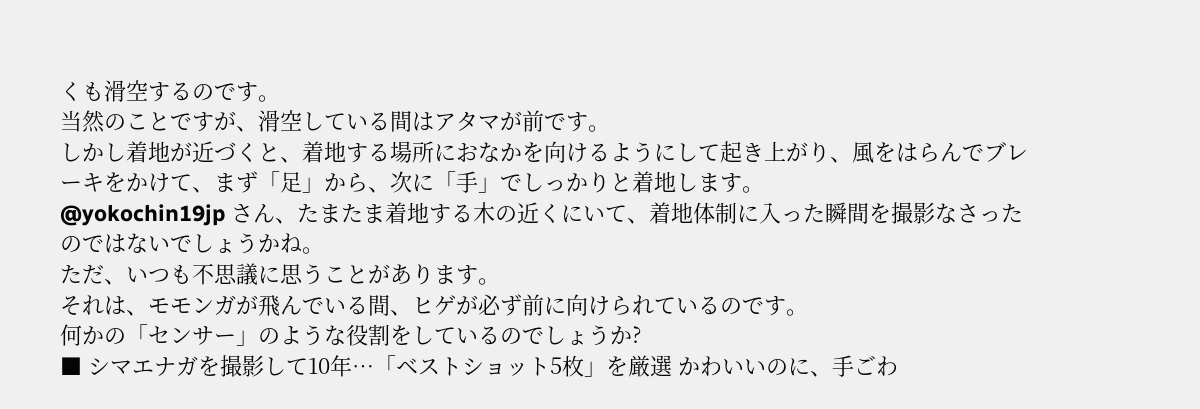くも滑空するのです。
当然のことですが、滑空している間はアタマが前です。
しかし着地が近づくと、着地する場所におなかを向けるようにして起き上がり、風をはらんでブレーキをかけて、まず「足」から、次に「手」でしっかりと着地します。
@yokochin19jp さん、たまたま着地する木の近くにいて、着地体制に入った瞬間を撮影なさったのではないでしょうかね。
ただ、いつも不思議に思うことがあります。
それは、モモンガが飛んでいる間、ヒゲが必ず前に向けられているのです。
何かの「センサー」のような役割をしているのでしょうか?
■ シマエナガを撮影して10年…「ベストショット5枚」を厳選 かわいいのに、手ごわ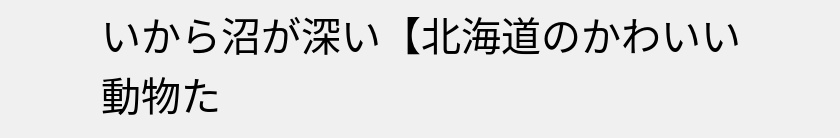いから沼が深い【北海道のかわいい動物た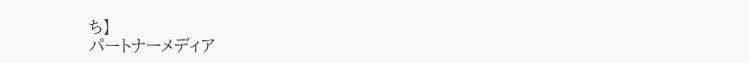ち】
パートナーメディア